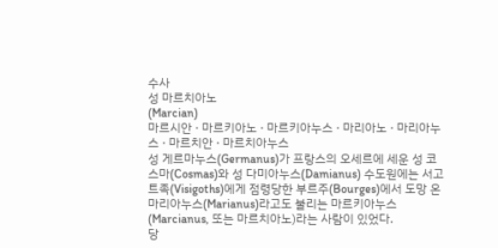수사
성 마르치아노
(Marcian)
마르시안 · 마르키아노 · 마르키아누스 · 마리아노 · 마리아누스 · 마르치안 · 마르치아누스
성 게르마누스(Germanus)가 프랑스의 오세르에 세운 성 코스마(Cosmas)와 성 다미아누스(Damianus) 수도원에는 서고트족(Visigoths)에게 점령당한 부르주(Bourges)에서 도망 온 마리아누스(Marianus)라고도 불리는 마르키아누스(Marcianus, 또는 마르치아노)라는 사람이 있었다.
당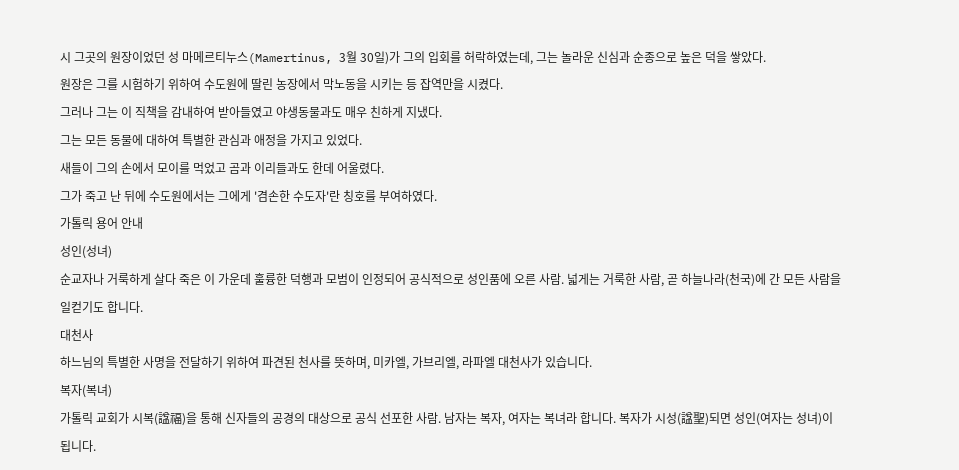시 그곳의 원장이었던 성 마메르티누스(Mamertinus, 3월 30일)가 그의 입회를 허락하였는데, 그는 놀라운 신심과 순종으로 높은 덕을 쌓았다.
원장은 그를 시험하기 위하여 수도원에 딸린 농장에서 막노동을 시키는 등 잡역만을 시켰다.
그러나 그는 이 직책을 감내하여 받아들였고 야생동물과도 매우 친하게 지냈다.
그는 모든 동물에 대하여 특별한 관심과 애정을 가지고 있었다.
새들이 그의 손에서 모이를 먹었고 곰과 이리들과도 한데 어울렸다.
그가 죽고 난 뒤에 수도원에서는 그에게 '겸손한 수도자'란 칭호를 부여하였다.
가톨릭 용어 안내
성인(성녀)
순교자나 거룩하게 살다 죽은 이 가운데 훌륭한 덕행과 모범이 인정되어 공식적으로 성인품에 오른 사람. 넓게는 거룩한 사람, 곧 하늘나라(천국)에 간 모든 사람을 일컫기도 합니다.
대천사
하느님의 특별한 사명을 전달하기 위하여 파견된 천사를 뜻하며, 미카엘, 가브리엘, 라파엘 대천사가 있습니다.
복자(복녀)
가톨릭 교회가 시복(諡福)을 통해 신자들의 공경의 대상으로 공식 선포한 사람. 남자는 복자, 여자는 복녀라 합니다. 복자가 시성(諡聖)되면 성인(여자는 성녀)이 됩니다.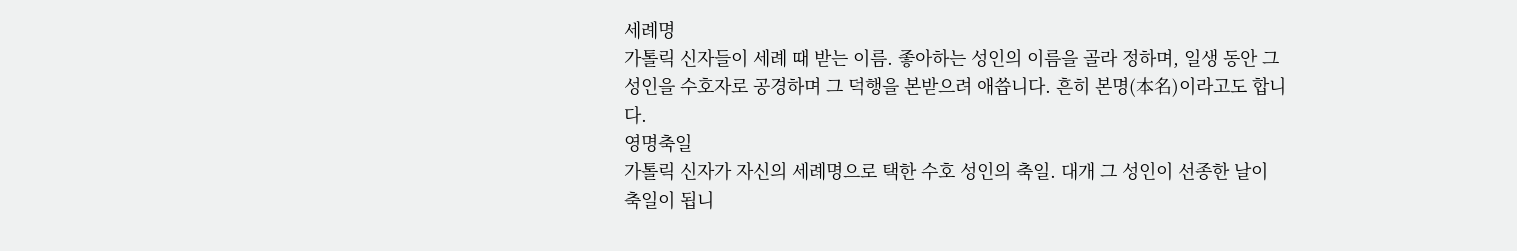세례명
가톨릭 신자들이 세례 때 받는 이름. 좋아하는 성인의 이름을 골라 정하며, 일생 동안 그 성인을 수호자로 공경하며 그 덕행을 본받으려 애씁니다. 흔히 본명(本名)이라고도 합니다.
영명축일
가톨릭 신자가 자신의 세례명으로 택한 수호 성인의 축일. 대개 그 성인이 선종한 날이 축일이 됩니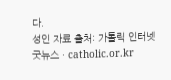다.
성인 자료 출처: 가톨릭 인터넷 굿뉴스 · catholic.or.kr